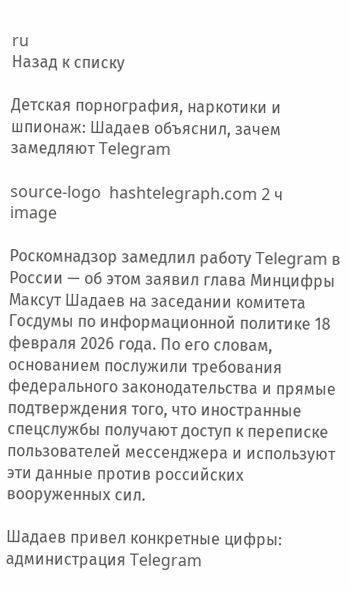ru
Назад к списку

Детская порнография, наркотики и шпионаж: Шадаев объяснил, зачем замедляют Telegram

source-logo  hashtelegraph.com 2 ч
image

Роскомнадзор замедлил работу Telegram в России — об этом заявил глава Минцифры Максут Шадаев на заседании комитета Госдумы по информационной политике 18 февраля 2026 года. По его словам, основанием послужили требования федерального законодательства и прямые подтверждения того, что иностранные спецслужбы получают доступ к переписке пользователей мессенджера и используют эти данные против российских вооруженных сил.

Шадаев привел конкретные цифры: администрация Telegram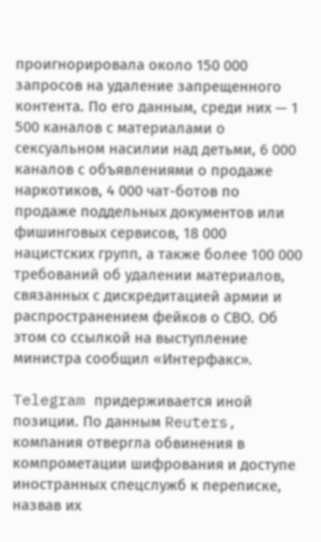проигнорировала около 150 000 запросов на удаление запрещенного контента. По его данным, среди них — 1 500 каналов с материалами о сексуальном насилии над детьми, 6 000 каналов с объявлениями о продаже наркотиков, 4 000 чат-ботов по продаже поддельных документов или фишинговых сервисов, 18 000 нацистских групп, а также более 100 000 требований об удалении материалов, связанных с дискредитацией армии и распространением фейков о СВО. Об этом со ссылкой на выступление министра сообщил «Интерфакс».

Telegram придерживается иной позиции. По данным Reuters, компания отвергла обвинения в компрометации шифрования и доступе иностранных спецслужб к переписке, назвав их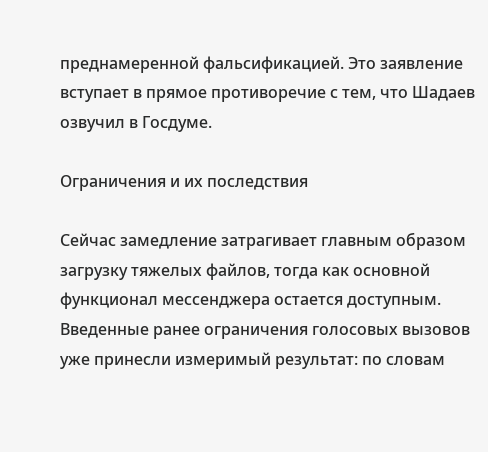преднамеренной фальсификацией. Это заявление вступает в прямое противоречие с тем, что Шадаев озвучил в Госдуме.

Ограничения и их последствия

Сейчас замедление затрагивает главным образом загрузку тяжелых файлов, тогда как основной функционал мессенджера остается доступным. Введенные ранее ограничения голосовых вызовов уже принесли измеримый результат: по словам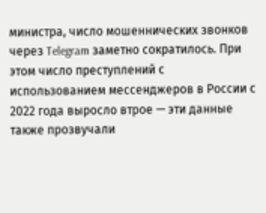министра, число мошеннических звонков через Telegram заметно сократилось. При этом число преступлений с использованием мессенджеров в России с 2022 года выросло втрое — эти данные также прозвучали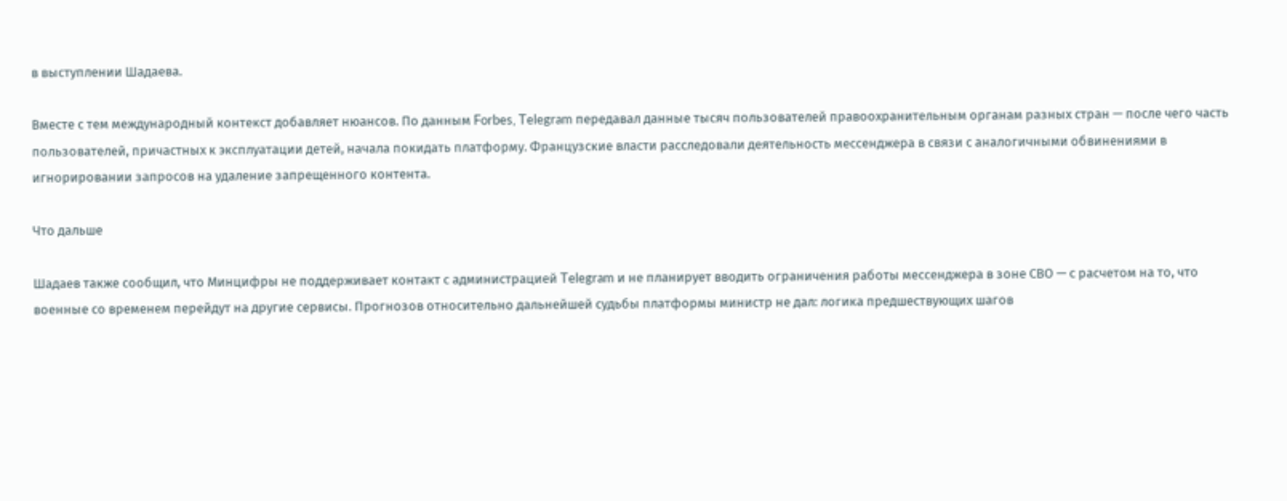в выступлении Шадаева.

Вместе с тем международный контекст добавляет нюансов. По данным Forbes, Telegram передавал данные тысяч пользователей правоохранительным органам разных стран — после чего часть пользователей, причастных к эксплуатации детей, начала покидать платформу. Французские власти расследовали деятельность мессенджера в связи с аналогичными обвинениями в игнорировании запросов на удаление запрещенного контента.

Что дальше

Шадаев также сообщил, что Минцифры не поддерживает контакт с администрацией Telegram и не планирует вводить ограничения работы мессенджера в зоне СВО — с расчетом на то, что военные со временем перейдут на другие сервисы. Прогнозов относительно дальнейшей судьбы платформы министр не дал: логика предшествующих шагов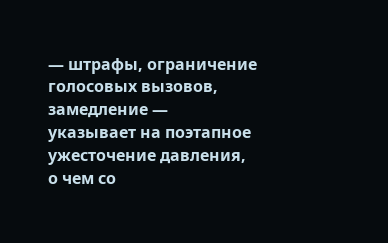— штрафы, ограничение голосовых вызовов, замедление — указывает на поэтапное ужесточение давления, о чем со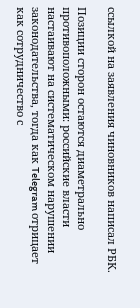ссылкой на заявления чиновников написал РБК.

Позиции сторон остаются диаметрально противоположными: российские власти настаивают на систематическом нарушении законодательства, тогда как Telegram отрицает как сотрудничество с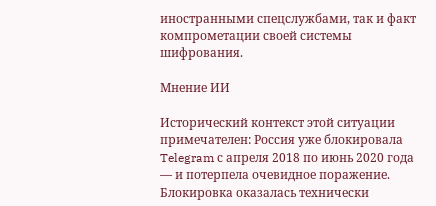иностранными спецслужбами, так и факт компрометации своей системы шифрования.

Мнение ИИ

Исторический контекст этой ситуации примечателен: Россия уже блокировала Telegram с апреля 2018 по июнь 2020 года — и потерпела очевидное поражение. Блокировка оказалась технически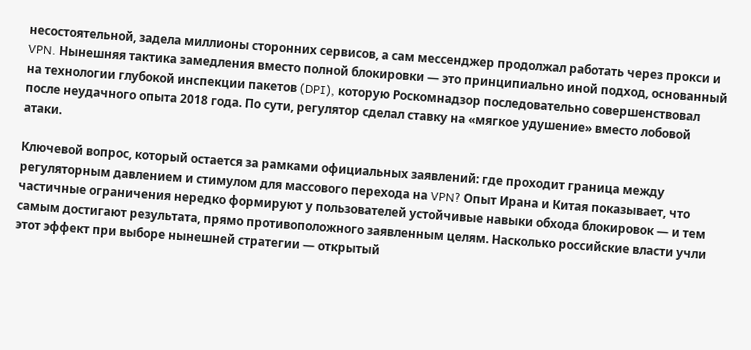несостоятельной, задела миллионы сторонних сервисов, а сам мессенджер продолжал работать через прокси и VPN. Нынешняя тактика замедления вместо полной блокировки — это принципиально иной подход, основанный на технологии глубокой инспекции пакетов (DPI), которую Роскомнадзор последовательно совершенствовал после неудачного опыта 2018 года. По сути, регулятор сделал ставку на «мягкое удушение» вместо лобовой атаки.

Ключевой вопрос, который остается за рамками официальных заявлений: где проходит граница между регуляторным давлением и стимулом для массового перехода на VPN? Опыт Ирана и Китая показывает, что частичные ограничения нередко формируют у пользователей устойчивые навыки обхода блокировок — и тем самым достигают результата, прямо противоположного заявленным целям. Насколько российские власти учли этот эффект при выборе нынешней стратегии — открытый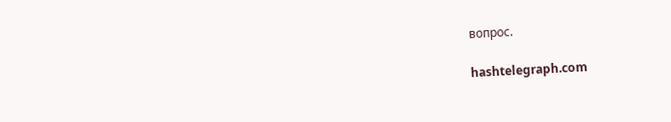вопрос.

hashtelegraph.com